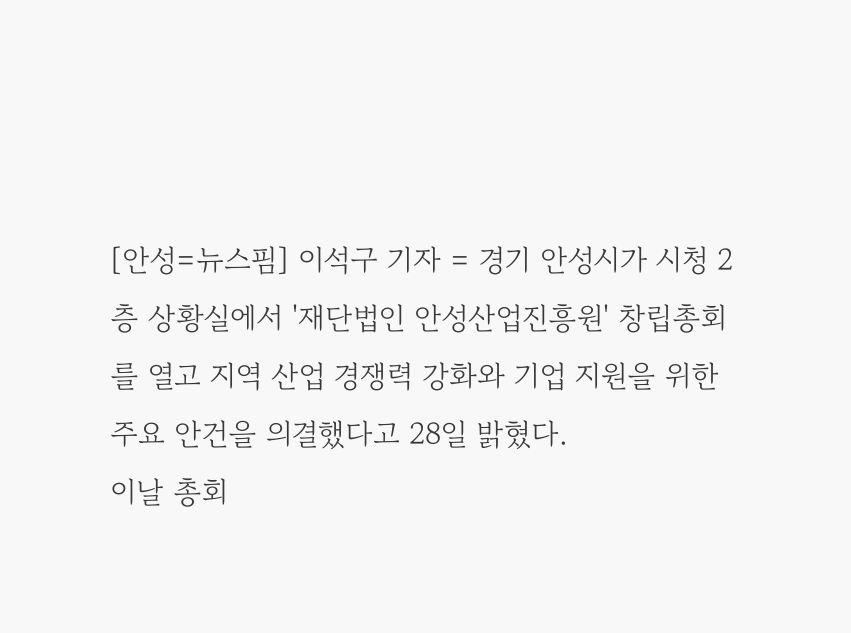[안성=뉴스핌] 이석구 기자 = 경기 안성시가 시청 2층 상황실에서 '재단법인 안성산업진흥원' 창립총회를 열고 지역 산업 경쟁력 강화와 기업 지원을 위한 주요 안건을 의결했다고 28일 밝혔다.
이날 총회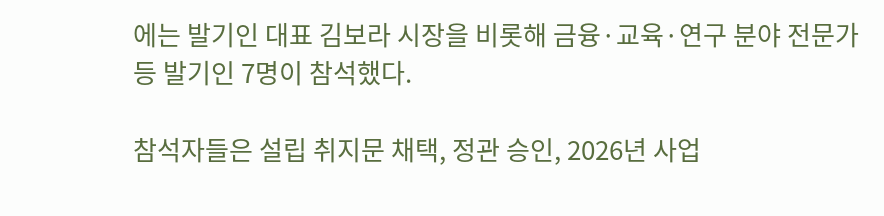에는 발기인 대표 김보라 시장을 비롯해 금융·교육·연구 분야 전문가 등 발기인 7명이 참석했다.

참석자들은 설립 취지문 채택, 정관 승인, 2026년 사업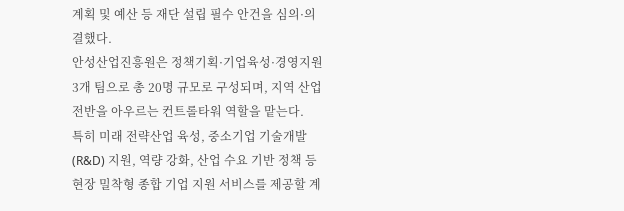계획 및 예산 등 재단 설립 필수 안건을 심의·의결했다.
안성산업진흥원은 정책기획·기업육성·경영지원 3개 팀으로 총 20명 규모로 구성되며, 지역 산업 전반을 아우르는 컨트롤타워 역할을 맡는다.
특히 미래 전략산업 육성, 중소기업 기술개발(R&D) 지원, 역량 강화, 산업 수요 기반 정책 등 현장 밀착형 종합 기업 지원 서비스를 제공할 계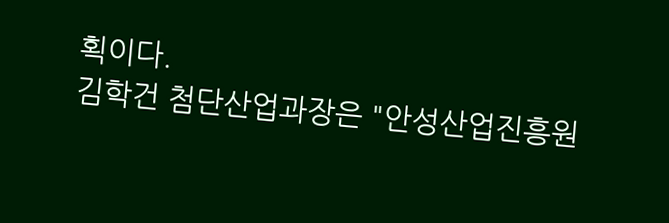획이다.
김학건 첨단산업과장은 "안성산업진흥원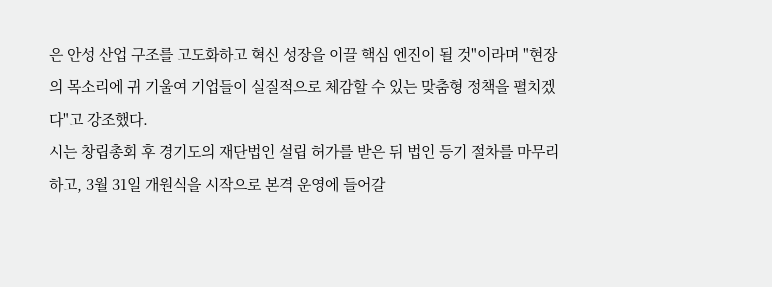은 안성 산업 구조를 고도화하고 혁신 성장을 이끌 핵심 엔진이 될 것"이라며 "현장의 목소리에 귀 기울여 기업들이 실질적으로 체감할 수 있는 맞춤형 정책을 펼치겠다"고 강조했다.
시는 창립총회 후 경기도의 재단법인 설립 허가를 받은 뒤 법인 등기 절차를 마무리하고, 3월 31일 개원식을 시작으로 본격 운영에 들어갈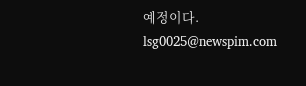예정이다.
lsg0025@newspim.com